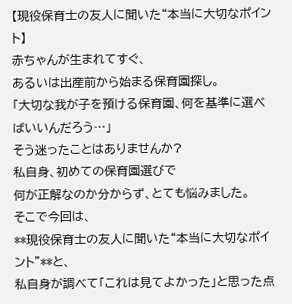【現役保育士の友人に聞いた“本当に大切なポイント】
赤ちゃんが生まれてすぐ、
あるいは出産前から始まる保育園探し。
「大切な我が子を預ける保育園、何を基準に選べばいいんだろう…」
そう迷ったことはありませんか?
私自身、初めての保育園選びで
何が正解なのか分からず、とても悩みました。
そこで今回は、
**現役保育士の友人に聞いた“本当に大切なポイント”**と、
私自身が調べて「これは見てよかった」と思った点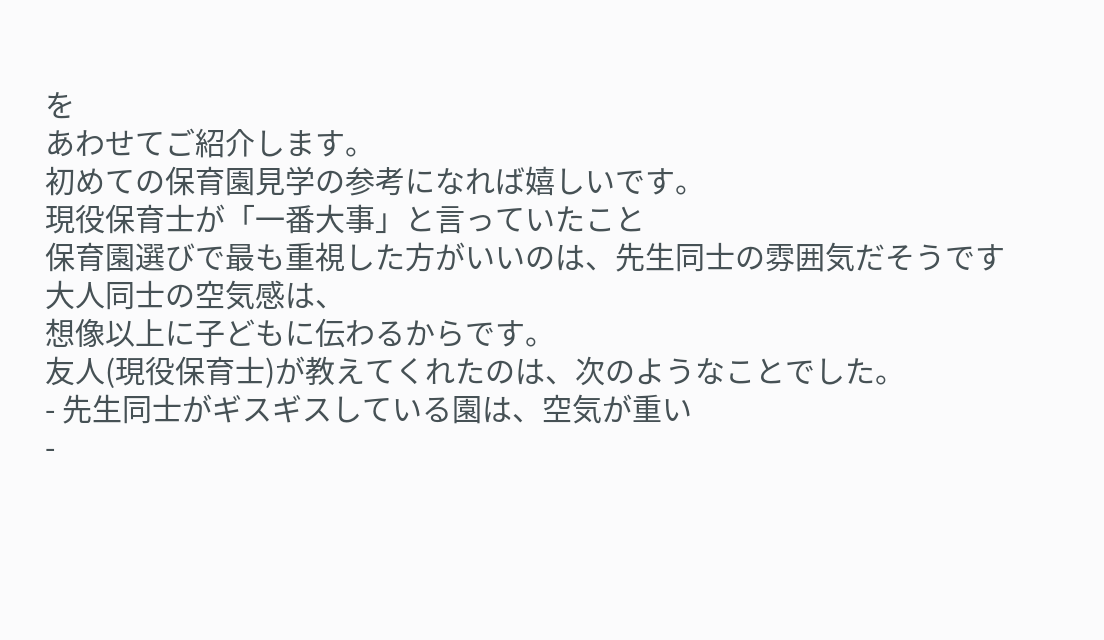を
あわせてご紹介します。
初めての保育園見学の参考になれば嬉しいです。
現役保育士が「一番大事」と言っていたこと
保育園選びで最も重視した方がいいのは、先生同士の雰囲気だそうです
大人同士の空気感は、
想像以上に子どもに伝わるからです。
友人(現役保育士)が教えてくれたのは、次のようなことでした。
- 先生同士がギスギスしている園は、空気が重い
-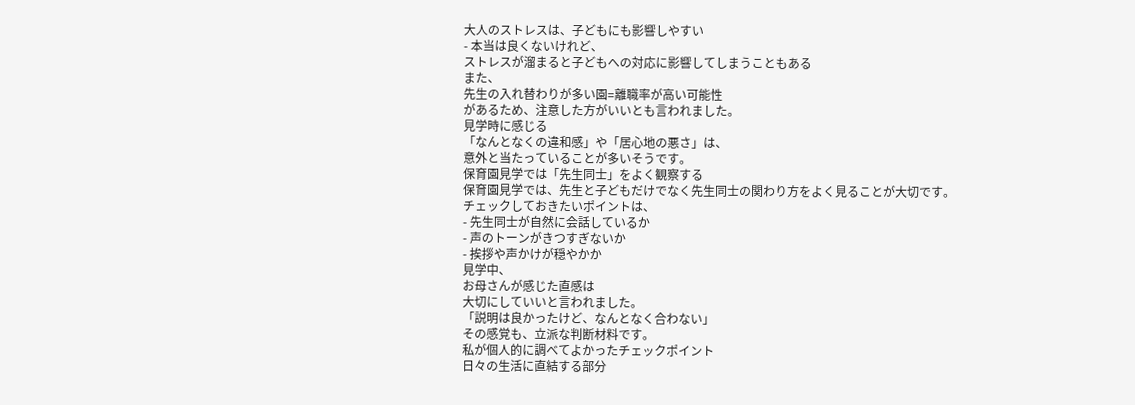大人のストレスは、子どもにも影響しやすい
- 本当は良くないけれど、
ストレスが溜まると子どもへの対応に影響してしまうこともある
また、
先生の入れ替わりが多い園=離職率が高い可能性
があるため、注意した方がいいとも言われました。
見学時に感じる
「なんとなくの違和感」や「居心地の悪さ」は、
意外と当たっていることが多いそうです。
保育園見学では「先生同士」をよく観察する
保育園見学では、先生と子どもだけでなく先生同士の関わり方をよく見ることが大切です。
チェックしておきたいポイントは、
- 先生同士が自然に会話しているか
- 声のトーンがきつすぎないか
- 挨拶や声かけが穏やかか
見学中、
お母さんが感じた直感は
大切にしていいと言われました。
「説明は良かったけど、なんとなく合わない」
その感覚も、立派な判断材料です。
私が個人的に調べてよかったチェックポイント
日々の生活に直結する部分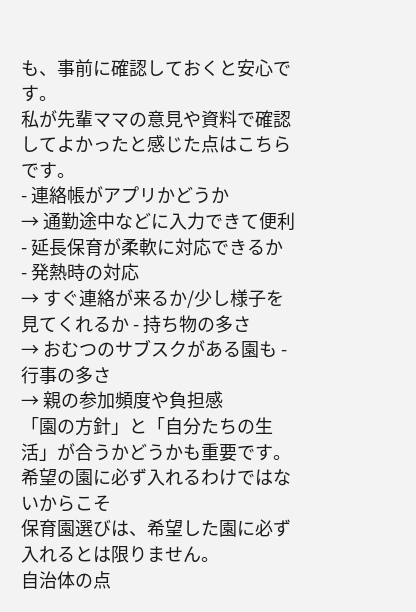も、事前に確認しておくと安心です。
私が先輩ママの意見や資料で確認してよかったと感じた点はこちらです。
- 連絡帳がアプリかどうか
→ 通勤途中などに入力できて便利 - 延長保育が柔軟に対応できるか
- 発熱時の対応
→ すぐ連絡が来るか/少し様子を見てくれるか - 持ち物の多さ
→ おむつのサブスクがある園も - 行事の多さ
→ 親の参加頻度や負担感
「園の方針」と「自分たちの生活」が合うかどうかも重要です。
希望の園に必ず入れるわけではないからこそ
保育園選びは、希望した園に必ず入れるとは限りません。
自治体の点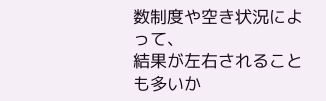数制度や空き状況によって、
結果が左右されることも多いか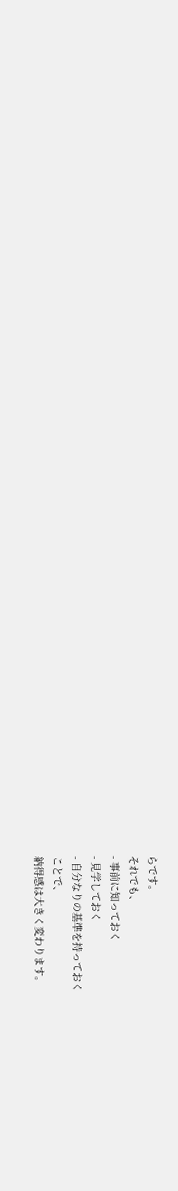らです。
それでも、
- 事前に知っておく
- 見学しておく
- 自分なりの基準を持っておく
ことで、
納得感は大きく変わります。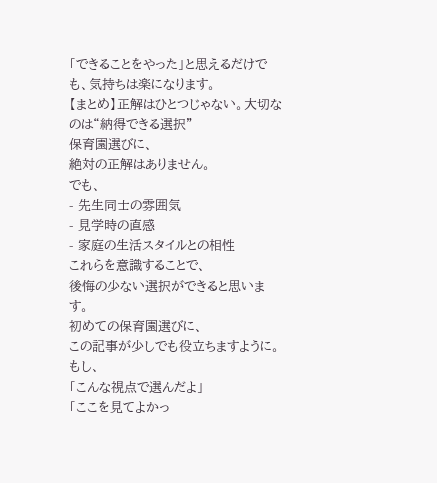「できることをやった」と思えるだけでも、気持ちは楽になります。
【まとめ】正解はひとつじゃない。大切なのは“納得できる選択”
保育園選びに、
絶対の正解はありません。
でも、
- 先生同士の雰囲気
- 見学時の直感
- 家庭の生活スタイルとの相性
これらを意識することで、
後悔の少ない選択ができると思います。
初めての保育園選びに、
この記事が少しでも役立ちますように。
もし、
「こんな視点で選んだよ」
「ここを見てよかっ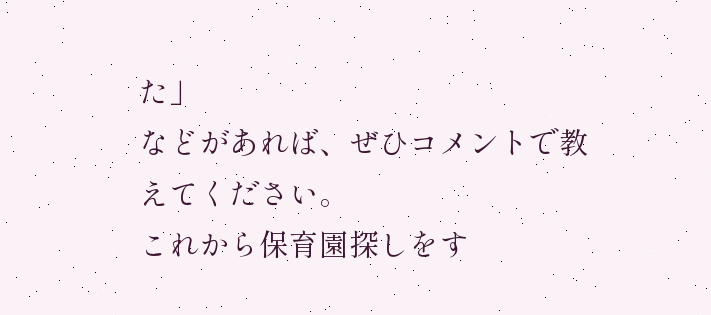た」
などがあれば、ぜひコメントで教えてください。
これから保育園探しをす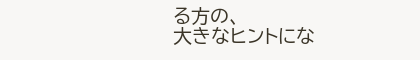る方の、
大きなヒントにな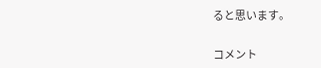ると思います。


コメント